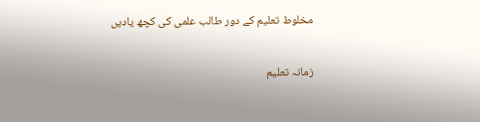مخلوط تعلیم کے دور طالب علمی کی کچھ یادیں


زمانہ تعلیم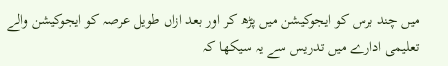میں چند برس کو ایجوکیشن میں پڑھ کر اور بعد ازاں طویل عرصہ کو ایجوکیشن والے تعلیمی ادارے میں تدریس سے یہ سیکھا کہ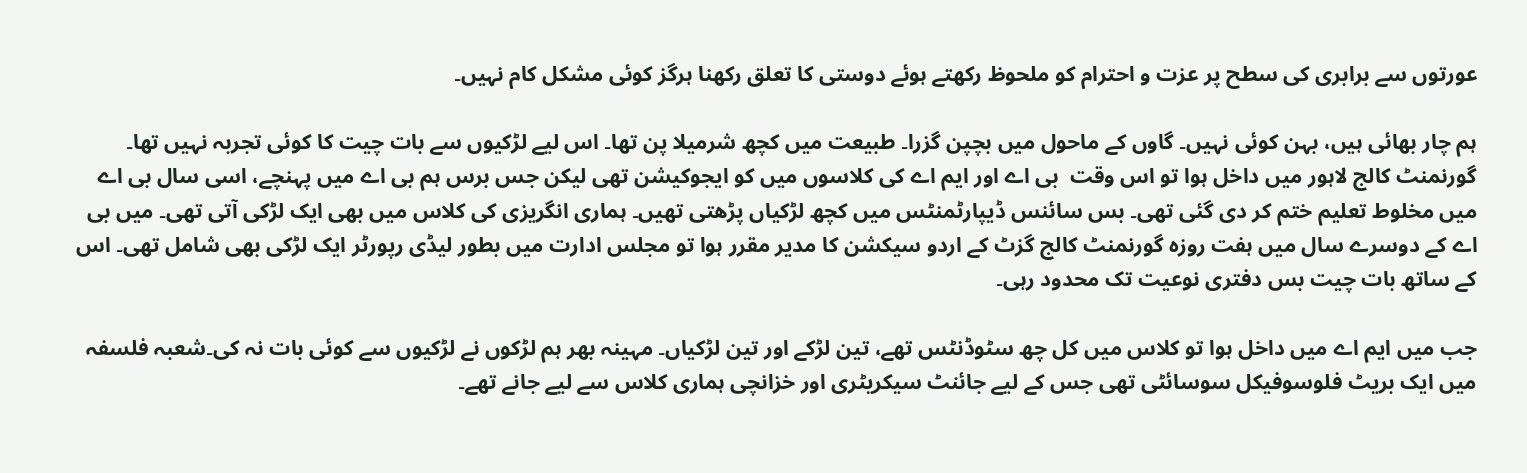عورتوں سے برابری کی سطح پر عزت و احترام کو ملحوظ رکھتے ہوئے دوستی کا تعلق رکھنا ہرگز کوئی مشکل کام نہیں۔

ہم چار بھائی ہیں، بہن کوئی نہیں۔ گاوں کے ماحول میں بچپن گزرا۔ طبیعت میں کچھ شرمیلا پن تھا۔ اس لیے لڑکیوں سے بات چیت کا کوئی تجربہ نہیں تھا۔ گورنمنٹ کالج لاہور میں داخل ہوا تو اس وقت  بی اے اور ایم اے کی کلاسوں میں کو ایجوکیشن تھی لیکن جس برس ہم بی اے میں پہنچے، اسی سال بی اے میں مخلوط تعلیم ختم کر دی گئی تھی۔ بس سائنس ڈیپارٹمنٹس میں کچھ لڑکیاں پڑھتی تھیں۔ ہماری انگریزی کی کلاس میں بھی ایک لڑکی آتی تھی۔ میں بی اے کے دوسرے سال میں ہفت روزہ گورنمنٹ کالج گزٹ کے اردو سیکشن کا مدیر مقرر ہوا تو مجلس ادارت میں بطور لیڈی رپورٹر ایک لڑکی بھی شامل تھی۔ اس کے ساتھ بات چیت بس دفتری نوعیت تک محدود رہی۔

جب میں ایم اے میں داخل ہوا تو کلاس میں کل چھ سٹوڈنٹس تھے، تین لڑکے اور تین لڑکیاں۔ مہینہ بھر ہم لڑکوں نے لڑکیوں سے کوئی بات نہ کی۔شعبہ فلسفہ میں ایک بریٹ فلوسوفیکل سوسائٹی تھی جس کے لیے جائنٹ سیکریٹری اور خزانچی ہماری کلاس سے لیے جانے تھے۔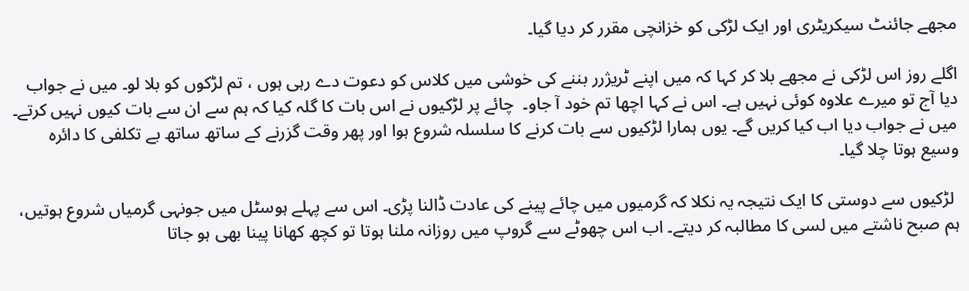مجھے جائنٹ سیکریٹری اور ایک لڑکی کو خزانچی مقرر کر دیا گیا۔

اگلے روز اس لڑکی نے مجھے بلا کر کہا کہ میں اپنے ٹریژرر بننے کی خوشی میں کلاس کو دعوت دے رہی ہوں ، تم لڑکوں کو بلا لو۔ میں نے جواب دیا آج تو میرے علاوہ کوئی نہیں ہے۔ اس نے کہا اچھا تم خود آ جاو۔  چائے پر لڑکیوں نے اس بات کا گلہ کیا کہ ہم سے ان سے بات کیوں نہیں کرتے۔ میں نے جواب دیا اب کیا کریں گے۔ یوں ہمارا لڑکیوں سے بات کرنے کا سلسلہ شروع ہوا اور پھر وقت گزرنے کے ساتھ ساتھ بے تکلفی کا دائرہ وسیع ہوتا چلا گیا۔

 لڑکیوں سے دوستی کا ایک نتیجہ یہ نکلا کہ گرمیوں میں چائے پینے کی عادت ڈالنا پڑی۔ اس سے پہلے ہوسٹل میں جونہی گرمیاں شروع ہوتیں، ہم صبح ناشتے میں لسی کا مطالبہ کر دیتے۔ اب اس چھوٹے سے گروپ میں روزانہ ملنا ہوتا تو کچھ کھانا پینا بھی ہو جاتا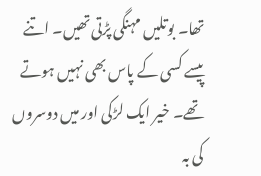تھا۔ بوتلیں مہنگی پڑتی تھیں۔ اتنے پیسے کسی کے پاس بھی نہیں ہوتے تھے۔ خیر ایک لڑکی اور میں دوسروں کی بہ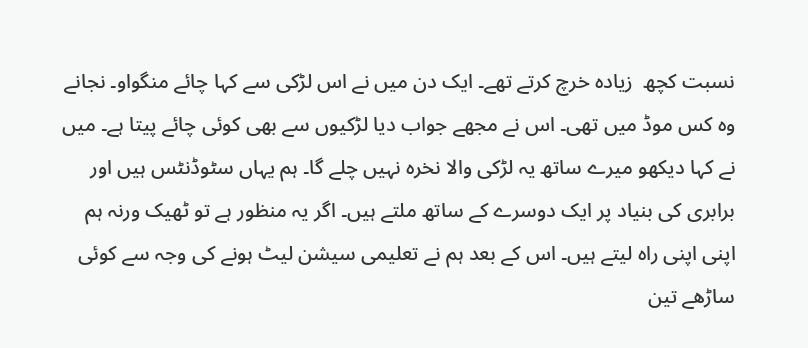نسبت کچھ  زیادہ خرچ کرتے تھے۔ ایک دن میں نے اس لڑکی سے کہا چائے منگواو۔ نجانے وہ کس موڈ میں تھی۔ اس نے مجھے جواب دیا لڑکیوں سے بھی کوئی چائے پیتا ہے۔ میں نے کہا دیکھو میرے ساتھ یہ لڑکی والا نخرہ نہیں چلے گا۔ ہم یہاں سٹوڈنٹس ہیں اور برابری کی بنیاد پر ایک دوسرے کے ساتھ ملتے ہیں۔ اگر یہ منظور ہے تو ٹھیک ورنہ ہم اپنی اپنی راہ لیتے ہیں۔ اس کے بعد ہم نے تعلیمی سیشن لیٹ ہونے کی وجہ سے کوئی ساڑھے تین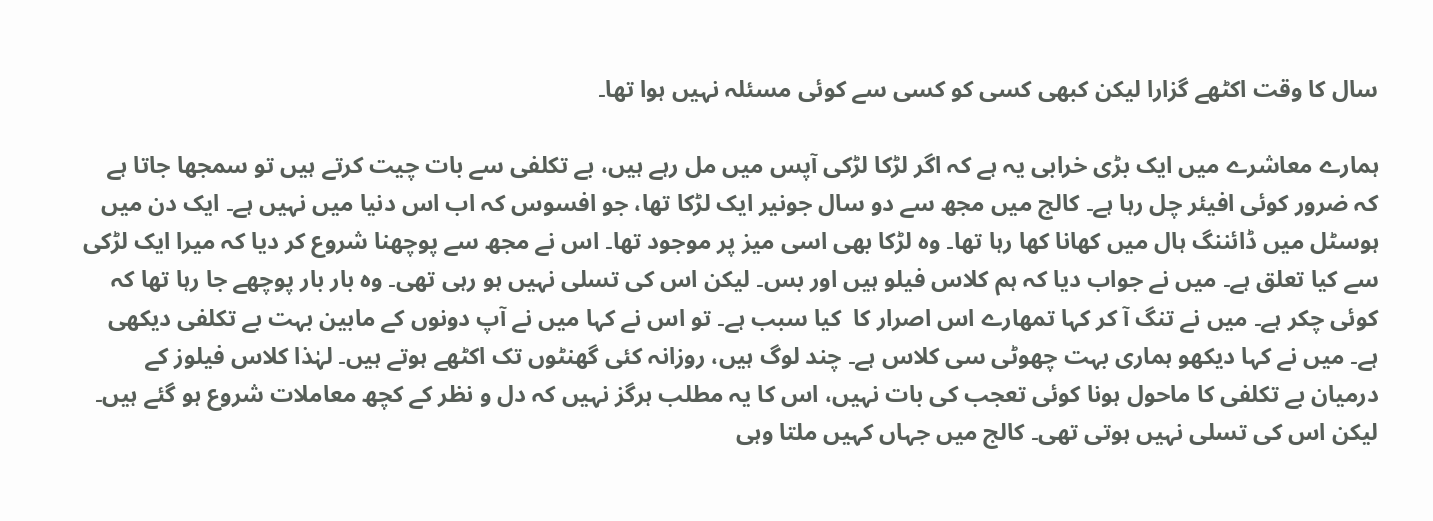سال کا وقت اکٹھے گزارا لیکن کبھی کسی کو کسی سے کوئی مسئلہ نہیں ہوا تھا۔

ہمارے معاشرے میں ایک بڑی خرابی یہ ہے کہ اگر لڑکا لڑکی آپس میں مل رہے ہیں، بے تکلفی سے بات چیت کرتے ہیں تو سمجھا جاتا ہے کہ ضرور کوئی افیئر چل رہا ہے۔ کالج میں مجھ سے دو سال جونیر ایک لڑکا تھا، جو افسوس کہ اب اس دنیا میں نہیں ہے۔ ایک دن میں ہوسٹل میں ڈائننگ ہال میں کھانا کھا رہا تھا۔ وہ لڑکا بھی اسی میز پر موجود تھا۔ اس نے مجھ سے پوچھنا شروع کر دیا کہ میرا ایک لڑکی سے کیا تعلق ہے۔ میں نے جواب دیا کہ ہم کلاس فیلو ہیں اور بس۔ لیکن اس کی تسلی نہیں ہو رہی تھی۔ وہ بار بار پوچھے جا رہا تھا کہ کوئی چکر ہے۔ میں نے تنگ آ کر کہا تمھارے اس اصرار کا  کیا سبب ہے۔ تو اس نے کہا میں نے آپ دونوں کے مابین بہت بے تکلفی دیکھی ہے۔ میں نے کہا دیکھو ہماری بہت چھوٹی سی کلاس ہے۔ چند لوگ ہیں، روزانہ کئی گھنٹوں تک اکٹھے ہوتے ہیں۔ لہٰذا کلاس فیلوز کے درمیان بے تکلفی کا ماحول ہونا کوئی تعجب کی بات نہیں، اس کا یہ مطلب ہرگز نہیں کہ دل و نظر کے کچھ معاملات شروع ہو گئے ہیں۔ لیکن اس کی تسلی نہیں ہوتی تھی۔ کالج میں جہاں کہیں ملتا وہی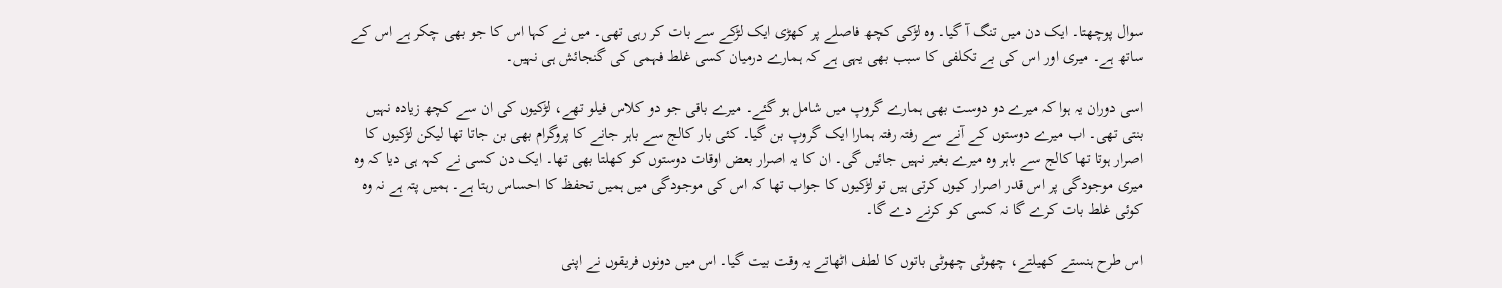سوال پوچھتا۔ ایک دن میں تنگ آ گیا۔ وہ لڑکی کچھ فاصلے پر کھڑی ایک لڑکے سے بات کر رہی تھی۔ میں نے کہا اس کا جو بھی چکر ہے اس کے ساتھ ہے۔ میری اور اس کی بے تکلفی کا سبب بھی یہی ہے کہ ہمارے درمیان کسی غلط فہمی کی گنجائش ہی نہیں۔

اسی دوران یہ ہوا کہ میرے دو دوست بھی ہمارے گروپ میں شامل ہو گئے۔ میرے باقی جو دو کلاس فیلو تھے، لڑکیوں کی ان سے کچھ زیادہ نہیں بنتی تھی۔ اب میرے دوستوں کے آنے سے رفتہ رفتہ ہمارا ایک گروپ بن گیا۔ کئی بار کالج سے باہر جانے کا پروگرام بھی بن جاتا تھا لیکن لڑکیوں کا اصرار ہوتا تھا کالج سے باہر وہ میرے بغیر نہیں جائیں گی۔ ان کا یہ اصرار بعض اوقات دوستوں کو کھلتا بھی تھا۔ ایک دن کسی نے کہہ ہی دیا کہ وہ میری موجودگی پر اس قدر اصرار کیوں کرتی ہیں تو لڑکیوں کا جواب تھا کہ اس کی موجودگی میں ہمیں تحفظ کا احساس رہتا ہے۔ ہمیں پتہ ہے نہ وہ کوئی غلط بات کرے گا نہ کسی کو کرنے دے گا۔

اس طرح ہنستے کھیلتے، چھوٹی چھوٹی باتوں کا لطف اٹھاتے یہ وقت بیت گیا۔ اس میں دونوں فریقوں نے اپنی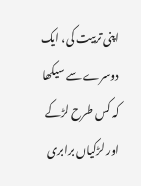اپنی تربیت کی، ایک دوسرے سے سیکھا کہ کس طرح لڑکے اور لڑکیاں برابری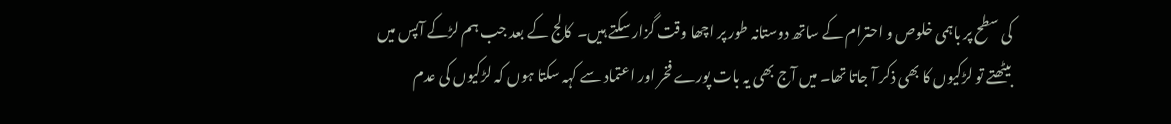کی سطح پر باہمی خلوص و احترام کے ساتھ دوستانہ طور پر اچھا وقت گزار سکتے ہیں۔  کالج کے بعد جب ہم لڑکے آپس میں بیٹھتے تو لڑکیوں کا بھی ذکر آ جاتا تھا۔ میں آج بھی یہ بات پورے فخر اور اعتماد سے کہہ سکتا ہوں کہ لڑکیوں کی عدم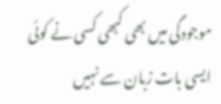موجودگی میں بھی کبھی کسی نے کوئی ایسی بات زبان سے نہیں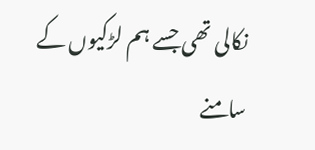نکالی تھی جسے ہم لڑکیوں کے سامنے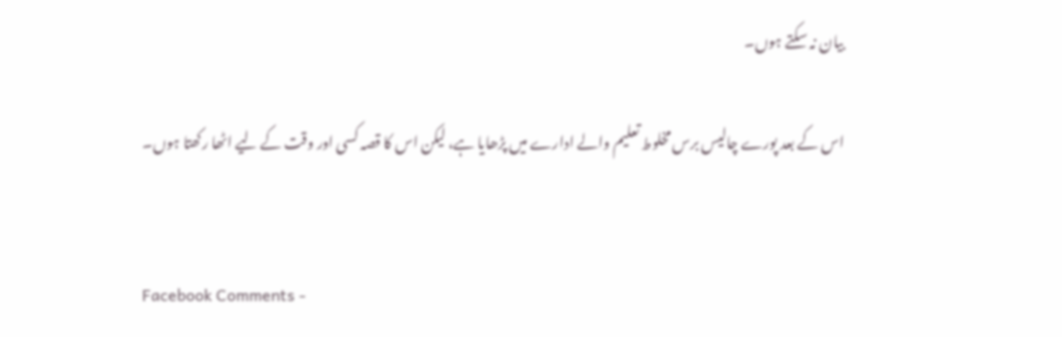بیان نہ سکتے ہوں۔

اس کے بعد پورے چالیس برس مخلوط تعلیم والے ادارے میں پڑھایا ہے، لیکن اس کا قصہ کسی اور وقت کے لیے اٹھا رکھتا ہوں۔


Facebook Comments -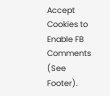Accept Cookies to Enable FB Comments (See Footer).